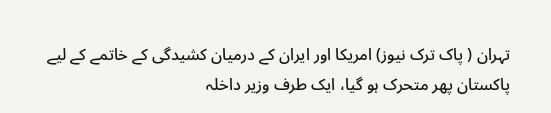تہران ( پاک ترک نیوز) امریکا اور ایران کے درمیان کشیدگی کے خاتمے کے لیے پاکستان پھر متحرک ہو گیا، ایک طرف وزیر داخلہ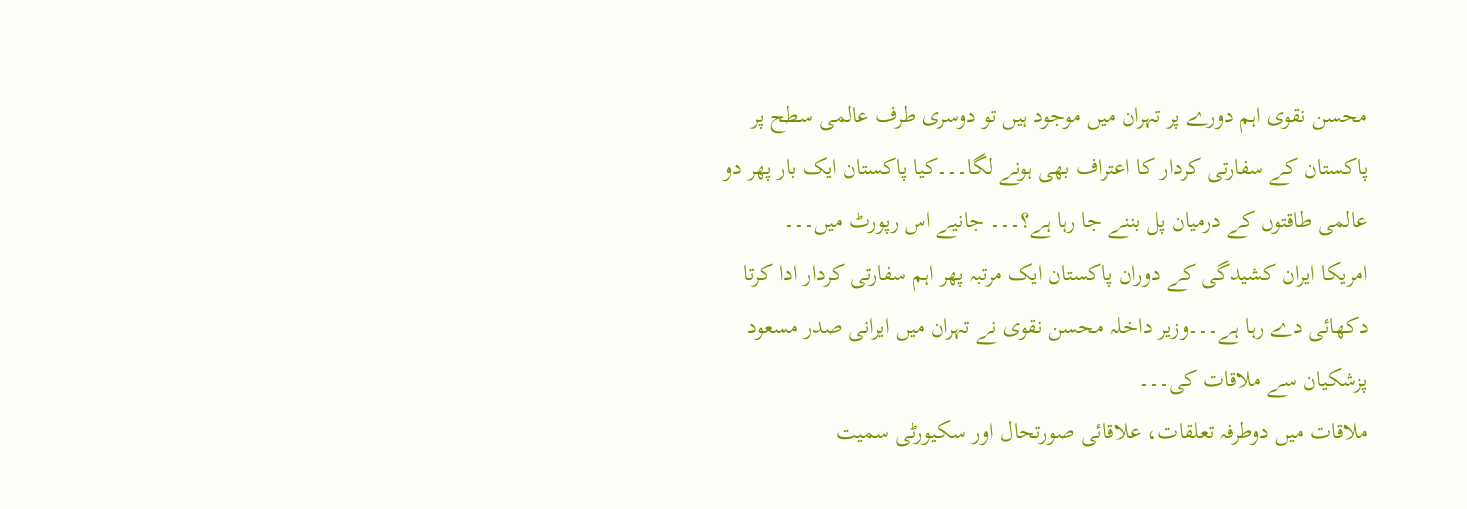محسن نقوی اہم دورے پر تہران میں موجود ہیں تو دوسری طرف عالمی سطح پر پاکستان کے سفارتی کردار کا اعتراف بھی ہونے لگا۔۔۔کیا پاکستان ایک بار پھر دو عالمی طاقتوں کے درمیان پل بننے جا رہا ہے؟۔۔۔ جانیے اس رپورٹ میں۔۔۔
امریکا ایران کشیدگی کے دوران پاکستان ایک مرتبہ پھر اہم سفارتی کردار ادا کرتا دکھائی دے رہا ہے۔۔۔وزیر داخلہ محسن نقوی نے تہران میں ایرانی صدر مسعود پزشکیان سے ملاقات کی۔۔۔
ملاقات میں دوطرفہ تعلقات، علاقائی صورتحال اور سکیورٹی سمیت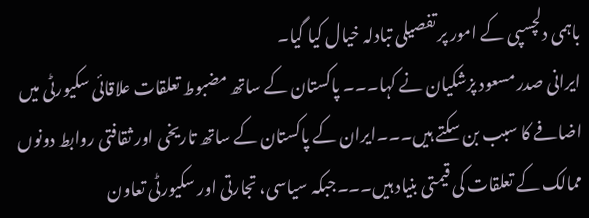باہمی دلچسپی کے امور پر تفصیلی تبادلہ خیال کیا گیا۔
ایرانی صدر مسعود پزشکیان نے کہا۔۔۔ پاکستان کے ساتھ مضبوط تعلقات علاقائی سکیورٹی میں اضافے کا سبب بن سکتے ہیں۔۔۔ایران کے پاکستان کے ساتھ تاریخی اور ثقافتی روابط دونوں ممالک کے تعلقات کی قیمتی بنیاد ہیں۔۔۔جبکہ سیاسی، تجارتی اور سکیورٹی تعاون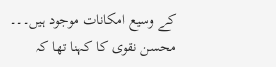کے وسیع امکانات موجود ہیں۔۔۔
محسن نقوی کا کہنا تھا کہ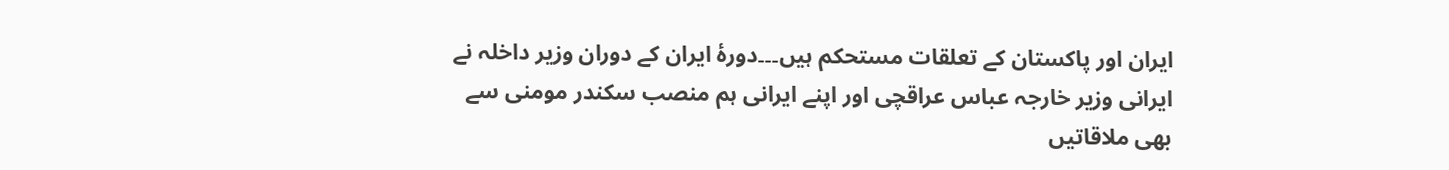ایران اور پاکستان کے تعلقات مستحکم ہیں۔۔۔دورۂ ایران کے دوران وزیر داخلہ نے ایرانی وزیر خارجہ عباس عراقچی اور اپنے ایرانی ہم منصب سکندر مومنی سے بھی ملاقاتیں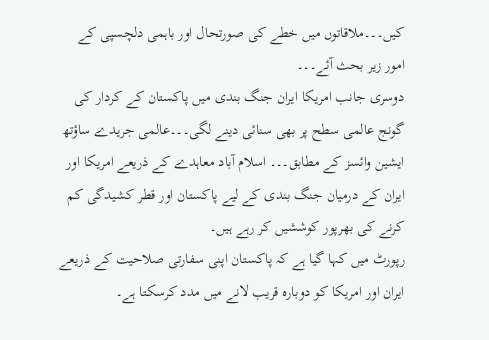کیں۔۔۔ملاقاتوں میں خطے کی صورتحال اور باہمی دلچسپی کے امور زیر بحث آئے۔۔۔
دوسری جانب امریکا ایران جنگ بندی میں پاکستان کے کردار کی گونج عالمی سطح پر بھی سنائی دینے لگی۔۔۔عالمی جریدے ساؤتھ ایشین وائسز کے مطابق۔۔۔ اسلام آباد معاہدے کے ذریعے امریکا اور ایران کے درمیان جنگ بندی کے لیے پاکستان اور قطر کشیدگی کم کرنے کی بھرپور کوششیں کر رہے ہیں۔
رپورٹ میں کہا گیا ہے کہ پاکستان اپنی سفارتی صلاحیت کے ذریعے ایران اور امریکا کو دوبارہ قریب لانے میں مدد کرسکتا ہے۔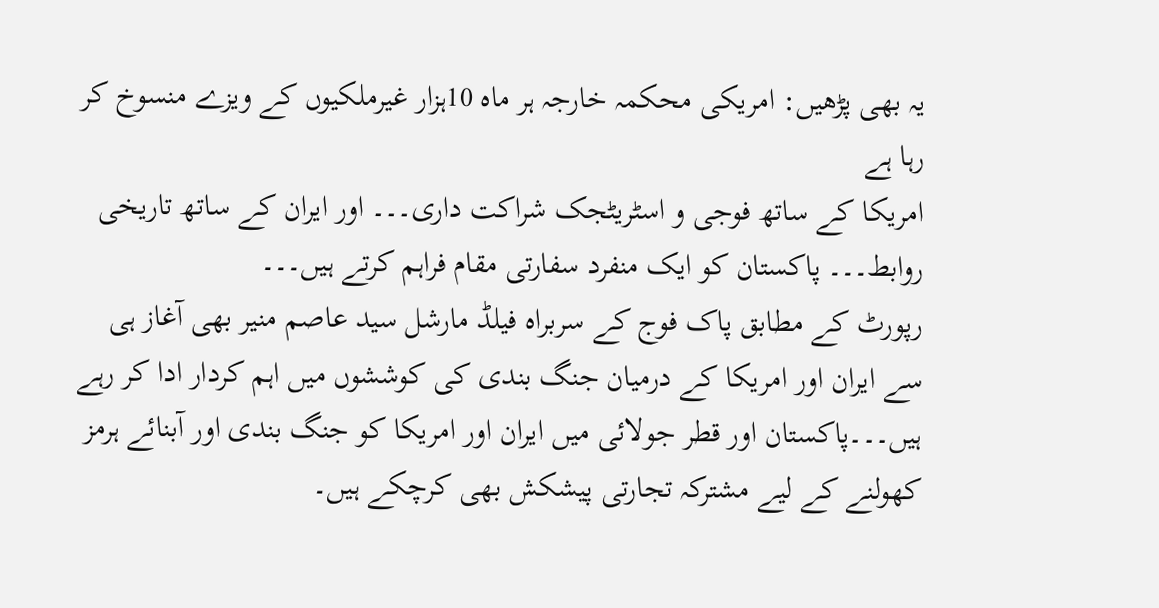یہ بھی پڑھیں: امریکی محکمہ خارجہ ہر ماہ 10ہزار غیرملکیوں کے ویزے منسوخ کر رہا ہے
امریکا کے ساتھ فوجی و اسٹریٹجک شراکت داری۔۔۔ اور ایران کے ساتھ تاریخی روابط۔۔۔ پاکستان کو ایک منفرد سفارتی مقام فراہم کرتے ہیں۔۔۔
رپورٹ کے مطابق پاک فوج کے سربراہ فیلڈ مارشل سید عاصم منیر بھی آغاز ہی سے ایران اور امریکا کے درمیان جنگ بندی کی کوششوں میں اہم کردار ادا کر رہے ہیں۔۔۔پاکستان اور قطر جولائی میں ایران اور امریکا کو جنگ بندی اور آبنائے ہرمز کھولنے کے لیے مشترکہ تجارتی پیشکش بھی کرچکے ہیں۔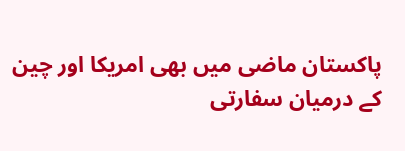پاکستان ماضی میں بھی امریکا اور چین کے درمیان سفارتی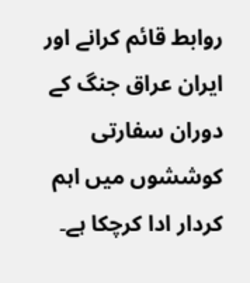روابط قائم کرانے اور ایران عراق جنگ کے دوران سفارتی کوششوں میں اہم کردار ادا کرچکا ہے۔